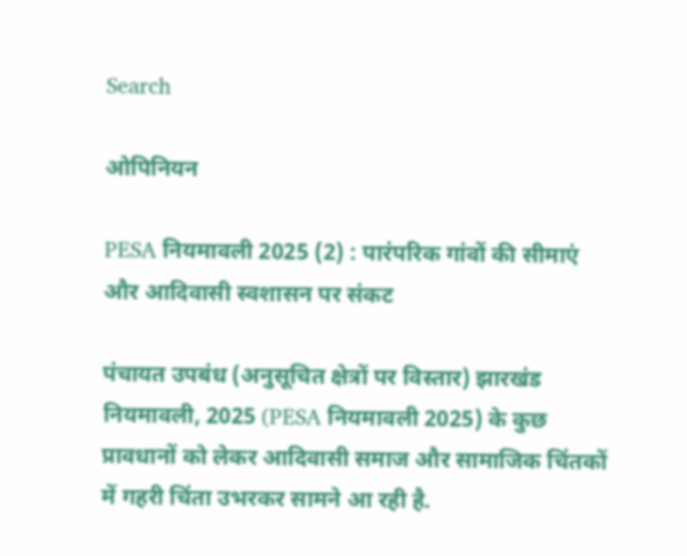Search

ओपिनियन

PESA नियमावली 2025 (2) : पारंपरिक गांवों की सीमाएं और आदिवासी स्वशासन पर संकट

पंचायत उपबंध (अनुसूचित क्षेत्रों पर विस्तार) झारखंड नियमावली, 2025 (PESA नियमावली 2025) के कुछ प्रावधानों को लेकर आदिवासी समाज और सामाजिक चिंतकों में गहरी चिंता उभरकर सामने आ रही है.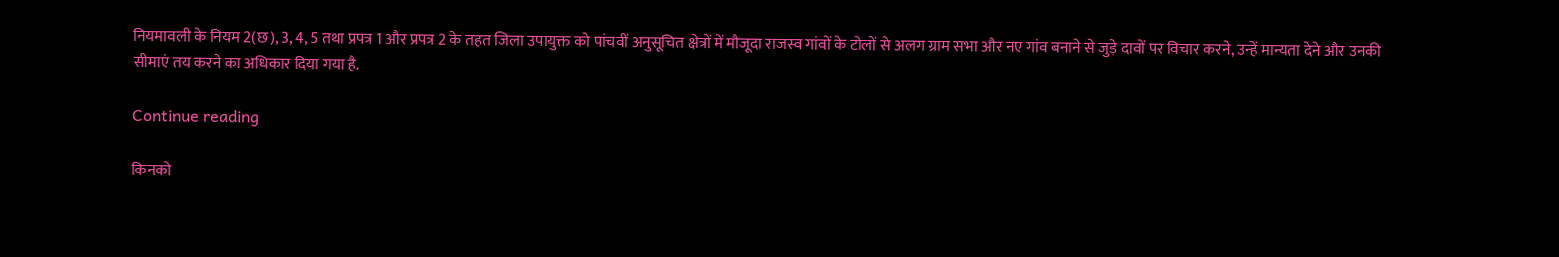नियमावली के नियम 2(छ), 3, 4, 5 तथा प्रपत्र 1 और प्रपत्र 2 के तहत जिला उपायुक्त को पांचवीं अनुसूचित क्षेत्रों में मौजूदा राजस्व गांवों के टोलों से अलग ग्राम सभा और नए गांव बनाने से जुड़े दावों पर विचार करने, उन्हें मान्यता देने और उनकी सीमाएं तय करने का अधिकार दिया गया है.

Continue reading

किनको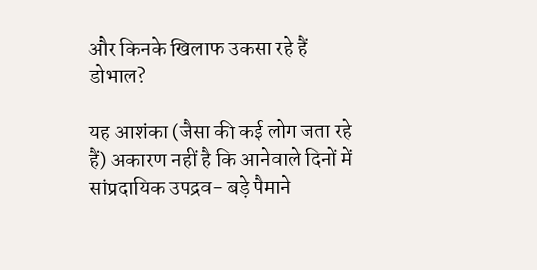और किनके खिलाफ उकसा रहे हैं डोभाल?

यह आशंका (जैसा की कई लोग जता रहे हैं) अकारण नहीं है कि आनेवाले दिनों में सांप्रदायिक उपद्रव- बड़े पैमाने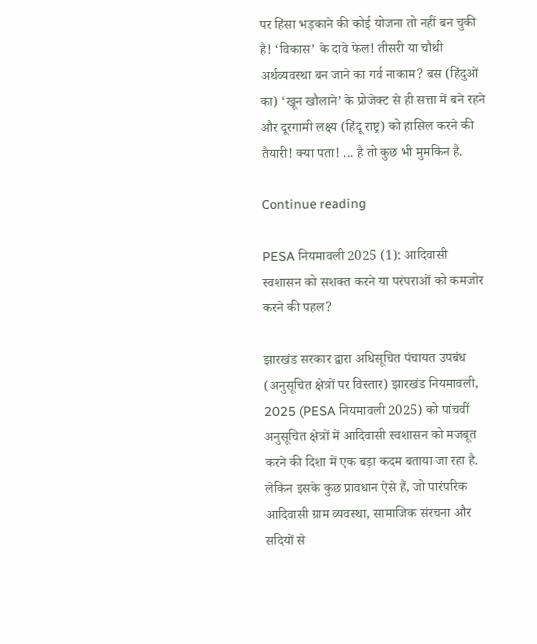पर हिंसा भड़काने की कोई योजना तो नहीं बन चुकी है! ‘विकास’ के दावे फेल! तीसरी या चौथी अर्थव्यवस्था बन जाने का गर्व नाकाम? बस (हिंदुओं का) ‘खून खौलाने’ के प्रोजेक्ट से ही सत्ता में बने रहने और दूरगामी लक्ष्य (हिंदू राष्ट्र) को हासिल करने की तैयारी! क्या पता! ... है तो कुछ भी मुमकिन है.

Continue reading

PESA नियमावली 2025 (1): आदिवासी स्वशासन को सशक्त करने या परंपराओं को कमजोर करने की पहल?

झारखंड सरकार द्वारा अधिसूचित पंचायत उपबंध (अनुसूचित क्षेत्रों पर विस्तार) झारखंड नियमावली, 2025 (PESA नियमावली 2025) को पांचवीं अनुसूचित क्षेत्रों में आदिवासी स्वशासन को मजबूत करने की दिशा में एक बड़ा कदम बताया जा रहा है. लेकिन इसके कुछ प्रावधान ऐसे हैं, जो पारंपरिक आदिवासी ग्राम व्यवस्था, सामाजिक संरचना और सदियों से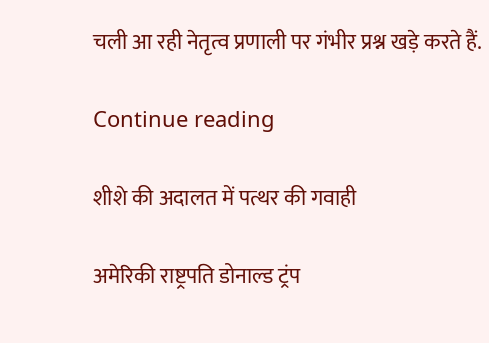चली आ रही नेतृत्व प्रणाली पर गंभीर प्रश्न खड़े करते हैं.

Continue reading

शीशे की अदालत में पत्थर की गवाही

अमेरिकी राष्ट्रपति डोनाल्ड ट्रंप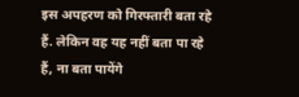इस अपहरण को गिरफ्तारी बता रहे हैं. लेकिन वह यह नहीं बता पा रहे हैं, ना बता पायेंगे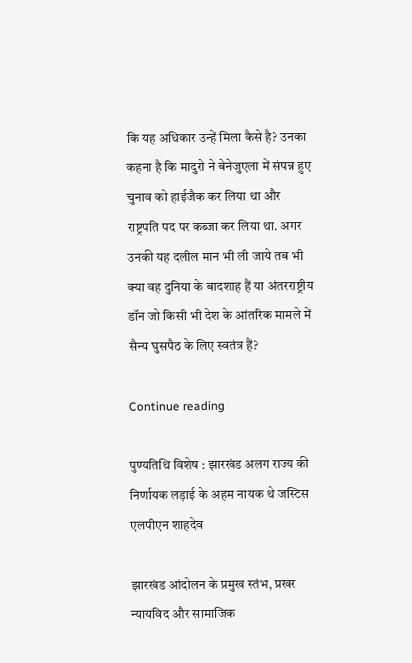कि यह अधिकार उन्हें मिला कैसे है? उनका कहना है कि मादुरो ने बेनेजुएला में संपन्न हुए चुनाव को हाईजैक कर लिया था और राष्ट्रपति पद पर कब्जा कर लिया था. अगर उनकी यह दलील मान भी ली जाये तब भी क्या वह दुनिया के बादशाह हैं या अंतरराष्ट्रीय डॉन जो किसी भी देश के आंतरिक मामले में सैन्य घुसपैठ के लिए स्वतंत्र हैं?

Continue reading

पुण्यतिथि विशेष : झारखंड अलग राज्य की निर्णायक लड़ाई के अहम नायक थे जस्टिस एलपीएन शाहदेव

झारखंड आंदोलन के प्रमुख स्तंभ, प्रखर न्यायविद और सामाजिक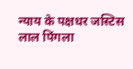न्याय के पक्षधर जस्टिस लाल पिंगला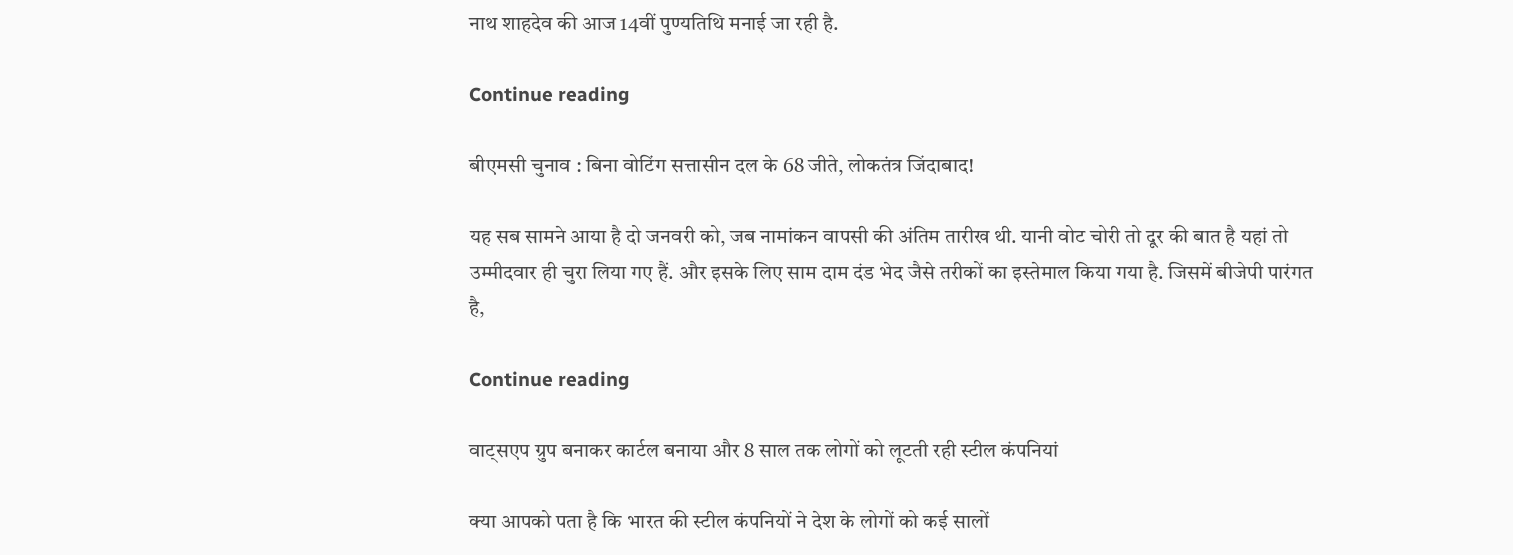नाथ शाहदेव की आज 14वीं पुण्यतिथि मनाई जा रही है.

Continue reading

बीएमसी चुनाव : बिना वोटिंग सत्तासीन दल के 68 जीते, लोकतंत्र जिंदाबाद!

यह सब सामने आया है दो जनवरी को, जब नामांकन वापसी की अंतिम तारीख थी. यानी वोट चोरी तो दूर की बात है यहां तो उम्मीदवार ही चुरा लिया गए हैं. और इसके लिए साम दाम दंड भेद जैसे तरीकों का इस्तेमाल किया गया है. जिसमें बीजेपी पारंगत है,

Continue reading

वाट्सएप ग्रुप बनाकर कार्टल बनाया और 8 साल तक लोगों को लूटती रही स्टील कंपनियां

क्या आपको पता है कि भारत की स्टील कंपनियों ने देश के लोगों को कई सालों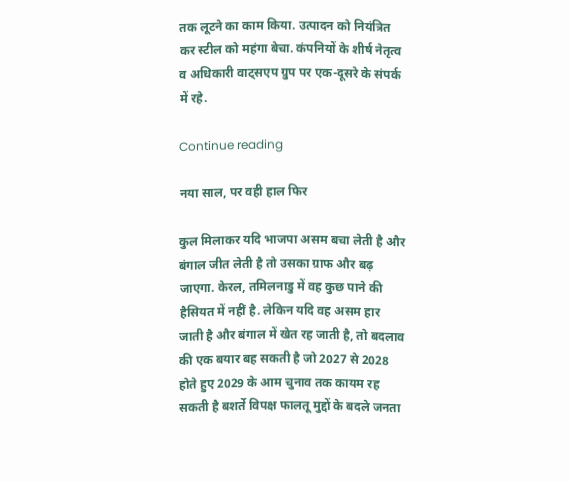तक लूटने का काम किया. उत्पादन को नियंत्रित कर स्टील को महंगा बेचा. कंपनियों के शीर्ष नेतृत्व व अधिकारी वाट्सएप ग्रुप पर एक-दूसरे के संपर्क में रहे.

Continue reading

नया साल, पर वही हाल फिर

कुल मिलाकर यदि भाजपा असम बचा लेती है और बंगाल जीत लेती है तो उसका ग्राफ और बढ़ जाएगा. केरल, तमिलनाडु में वह कुछ पाने की हैसियत में नहीं है. लेकिन यदि वह असम हार जाती है और बंगाल में खेत रह जाती है, तो बदलाव की एक बयार बह सकती है जो 2027 से 2028 होते हुए 2029 के आम चुनाव तक कायम रह सकती है बशर्ते विपक्ष फालतू मुद्दों के बदले जनता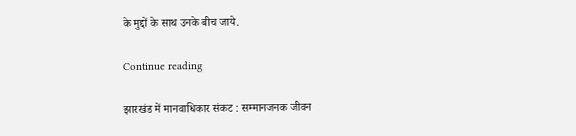के मुद्दों के साथ उनके बीच जाये.

Continue reading

झारखंड में मानवाधिकार संकट : सम्मानजनक जीवन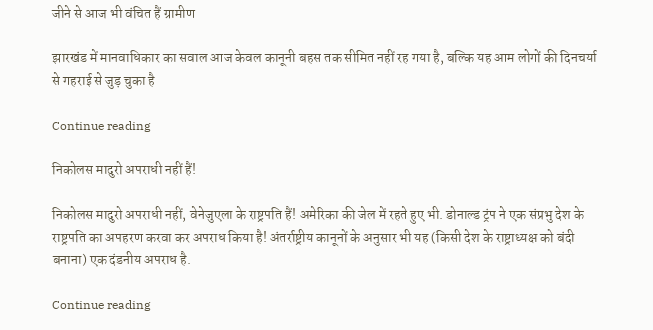जीने से आज भी वंचित हैं ग्रामीण

झारखंड में मानवाधिकार का सवाल आज केवल कानूनी बहस तक सीमित नहीं रह गया है, बल्कि यह आम लोगों की दिनचर्या से गहराई से जुड़ चुका है

Continue reading

निकोलस मादुरो अपराधी नहीं हैं!

निकोलस मादुरो अपराधी नहीं, वेनेजुएला के राष्ट्रपति हैं! अमेरिका की जेल में रहते हुए भी. डोनाल्ड ट्रंप ने एक संप्रभु देश के राष्ट्रपति का अपहरण करवा कर अपराध किया है! अंतर्राष्ट्रीय कानूनों के अनुसार भी यह (किसी देश के राष्ट्राध्यक्ष को बंदी बनाना) एक दंडनीय अपराध है.

Continue reading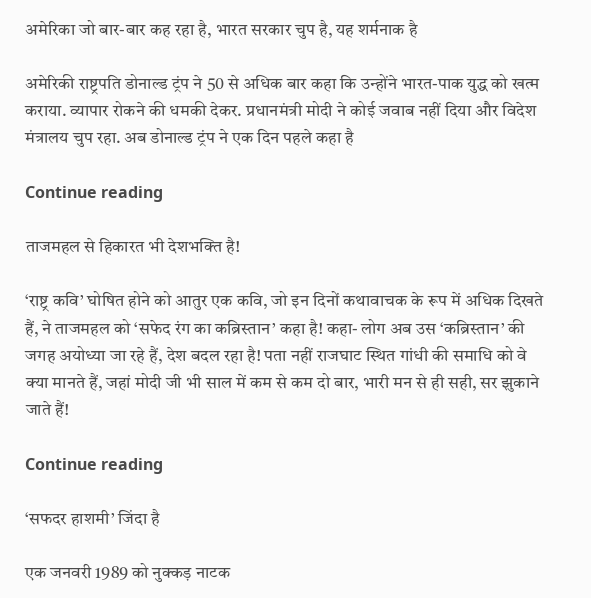अमेरिका जो बार-बार कह रहा है, भारत सरकार चुप है, यह शर्मनाक है

अमेरिकी राष्ट्रपति डोनाल्ड ट्रंप ने 50 से अधिक बार कहा कि उन्होंने भारत-पाक युद्ध को खत्म कराया. व्यापार रोकने की धमकी देकर. प्रधानमंत्री मोदी ने कोई जवाब नहीं दिया और विदेश मंत्रालय चुप रहा. अब डोनाल्ड ट्रंप ने एक दिन पहले कहा है

Continue reading

ताजमहल से हिकारत भी देशभक्ति है!

‘राष्ट्र कवि’ घोषित होने को आतुर एक कवि, जो इन दिनों कथावाचक के रूप में अधिक दिखते हैं, ने ताजमहल को ‘सफेद रंग का कब्रिस्तान’ कहा है! कहा- लोग अब उस ‘कब्रिस्तान’ की जगह अयोध्या जा रहे हैं, देश बदल रहा है! पता नहीं राजघाट स्थित गांधी की समाधि को वे क्या मानते हैं, जहां मोदी जी भी साल में कम से कम दो बार, भारी मन से ही सही, सर झुकाने जाते हैं!

Continue reading

‘सफदर हाशमी’ जिंदा है

एक जनवरी 1989 को नुक्कड़ नाटक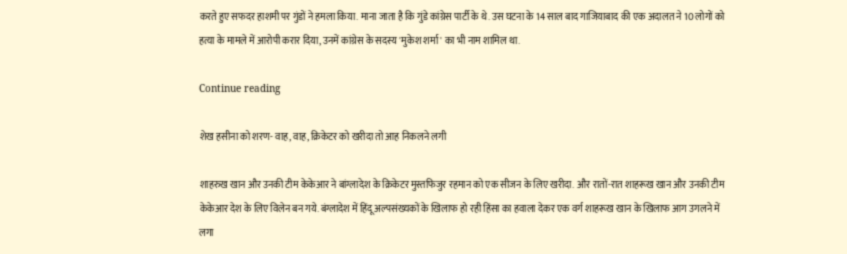करते हुए सफदर हाशमी पर गुंडों ने हमला किया. माना जाता है कि गुंडे कांग्रेस पार्टी के थे. उस घटना के 14 साल बाद गाजियाबाद की एक अदालत ने 10 लोगों को हत्या के मामले में आरोपी करार दिया, उनमें कांग्रेस के सदस्य 'मुकेश शर्मा' का भी नाम शामिल था.

Continue reading

शेख हसीना को शरण- वाह, वाह, क्रिकेटर को खरीदा तो आह निकलने लगी

शाहरुख खान और उनकी टीम केकेआर ने बांग्लादेश के क्रिकेटर मुस्तफिजुर रहमान को एक सीजन के लिए खरीदा. और रातों-रात शाहरूख खान और उनकी टीम केकेआर देश के लिए विलेन बन गये. बंग्लादेश में हिंदू अल्पसंख्यकों के खिलाफ हो रही हिंसा का हवाला देकर एक वर्ग शाहरूख खान के खिलाफ आग उगलने में लगा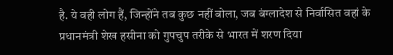है. ये वही लोग हैं, जिन्होंने तब कुछ नहीं बोला, जब बंग्लादेश से निर्वासित वहां के प्रधानमंत्री शेख हसीना को गुपचुप तरीके से भारत में शरण दिया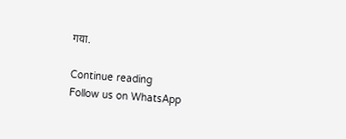गया.

Continue reading
Follow us on WhatsApp